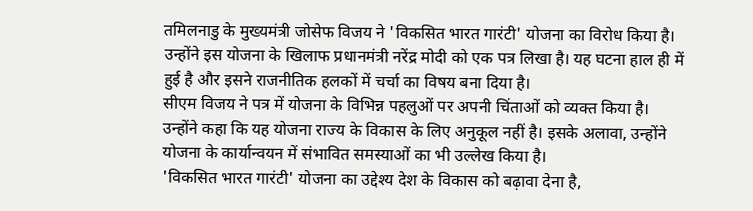तमिलनाडु के मुख्यमंत्री जोसेफ विजय ने 'विकसित भारत गारंटी' योजना का विरोध किया है। उन्होंने इस योजना के खिलाफ प्रधानमंत्री नरेंद्र मोदी को एक पत्र लिखा है। यह घटना हाल ही में हुई है और इसने राजनीतिक हलकों में चर्चा का विषय बना दिया है।
सीएम विजय ने पत्र में योजना के विभिन्न पहलुओं पर अपनी चिंताओं को व्यक्त किया है। उन्होंने कहा कि यह योजना राज्य के विकास के लिए अनुकूल नहीं है। इसके अलावा, उन्होंने योजना के कार्यान्वयन में संभावित समस्याओं का भी उल्लेख किया है।
'विकसित भारत गारंटी' योजना का उद्देश्य देश के विकास को बढ़ावा देना है,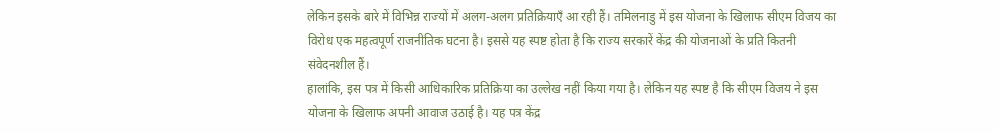लेकिन इसके बारे में विभिन्न राज्यों में अलग-अलग प्रतिक्रियाएँ आ रही हैं। तमिलनाडु में इस योजना के खिलाफ सीएम विजय का विरोध एक महत्वपूर्ण राजनीतिक घटना है। इससे यह स्पष्ट होता है कि राज्य सरकारें केंद्र की योजनाओं के प्रति कितनी संवेदनशील हैं।
हालांकि, इस पत्र में किसी आधिकारिक प्रतिक्रिया का उल्लेख नहीं किया गया है। लेकिन यह स्पष्ट है कि सीएम विजय ने इस योजना के खिलाफ अपनी आवाज उठाई है। यह पत्र केंद्र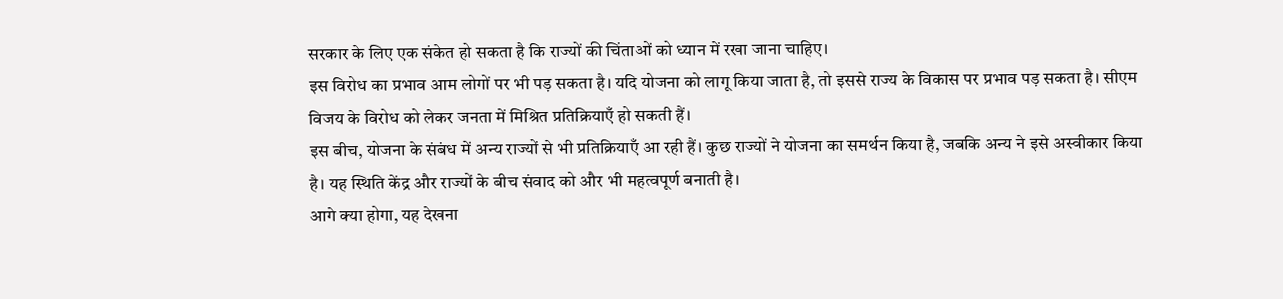सरकार के लिए एक संकेत हो सकता है कि राज्यों की चिंताओं को ध्यान में रखा जाना चाहिए।
इस विरोध का प्रभाव आम लोगों पर भी पड़ सकता है। यदि योजना को लागू किया जाता है, तो इससे राज्य के विकास पर प्रभाव पड़ सकता है। सीएम विजय के विरोध को लेकर जनता में मिश्रित प्रतिक्रियाएँ हो सकती हैं।
इस बीच, योजना के संबंध में अन्य राज्यों से भी प्रतिक्रियाएँ आ रही हैं। कुछ राज्यों ने योजना का समर्थन किया है, जबकि अन्य ने इसे अस्वीकार किया है। यह स्थिति केंद्र और राज्यों के बीच संवाद को और भी महत्वपूर्ण बनाती है।
आगे क्या होगा, यह देखना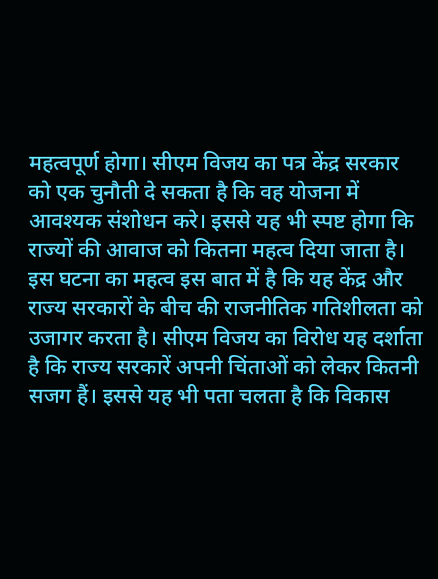महत्वपूर्ण होगा। सीएम विजय का पत्र केंद्र सरकार को एक चुनौती दे सकता है कि वह योजना में आवश्यक संशोधन करे। इससे यह भी स्पष्ट होगा कि राज्यों की आवाज को कितना महत्व दिया जाता है।
इस घटना का महत्व इस बात में है कि यह केंद्र और राज्य सरकारों के बीच की राजनीतिक गतिशीलता को उजागर करता है। सीएम विजय का विरोध यह दर्शाता है कि राज्य सरकारें अपनी चिंताओं को लेकर कितनी सजग हैं। इससे यह भी पता चलता है कि विकास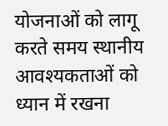योजनाओं को लागू करते समय स्थानीय आवश्यकताओं को ध्यान में रखना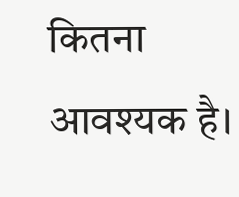कितना आवश्यक है।